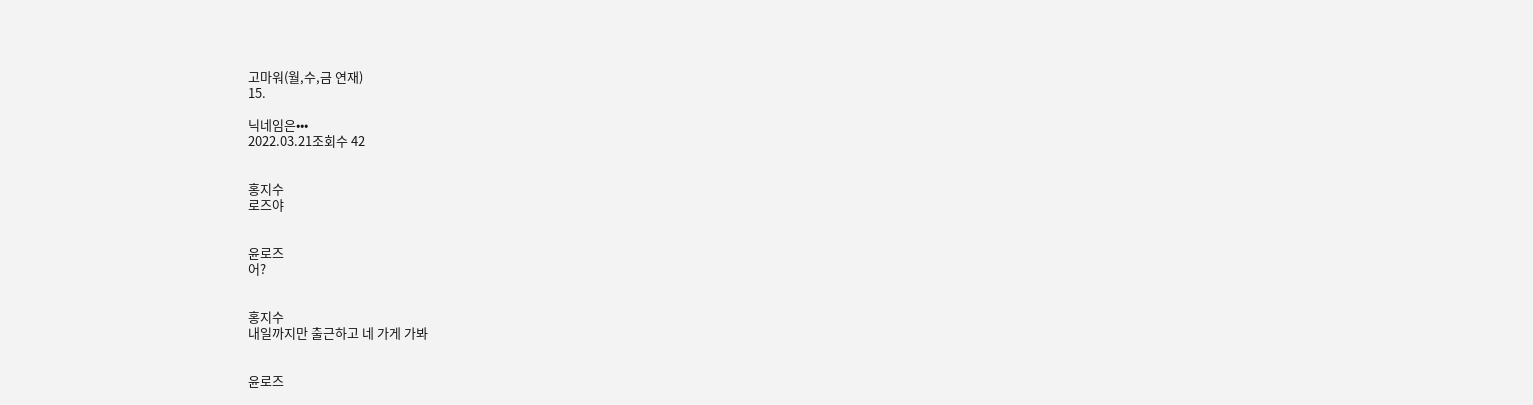고마워(월,수,금 연재)
15.

닉네임은•••
2022.03.21조회수 42


홍지수
로즈야


윤로즈
어?


홍지수
내일까지만 출근하고 네 가게 가봐


윤로즈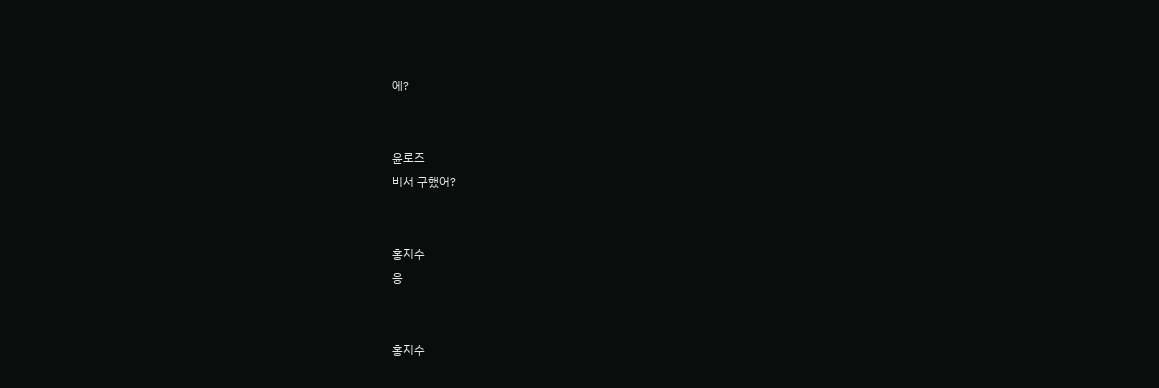에?


윤로즈
비서 구했어?


홍지수
응


홍지수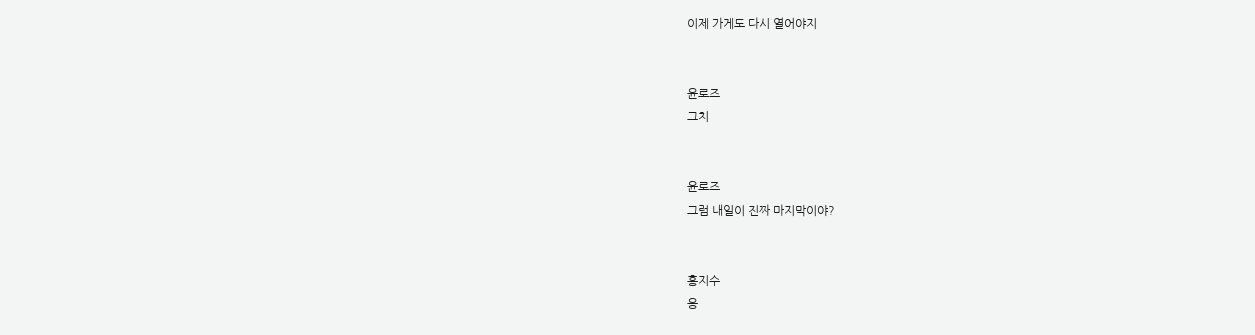이제 가게도 다시 열어야지


윤로즈
그치


윤로즈
그럼 내일이 진짜 마지막이야?


홍지수
응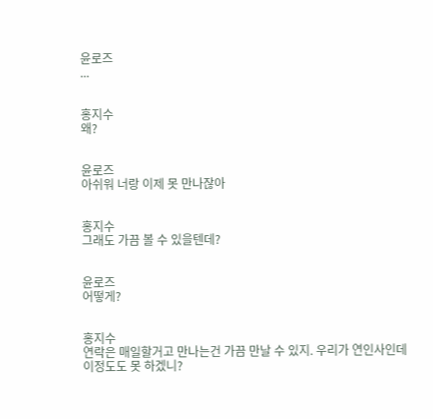윤로즈
...


홍지수
왜?


윤로즈
아쉬워 너랑 이제 못 만나잖아


홍지수
그래도 가끔 볼 수 있을텐데?


윤로즈
어떻게?


홍지수
연락은 매일할거고 만나는건 가끔 만날 수 있지. 우리가 연인사인데 이정도도 못 하겠니?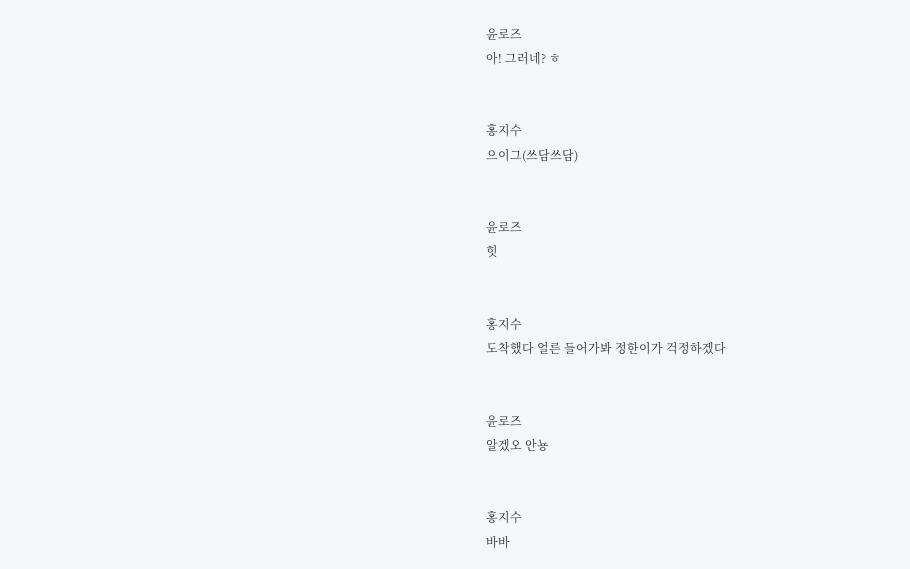윤로즈
아! 그러네? ㅎ


홍지수
으이그(쓰담쓰담)


윤로즈
힛


홍지수
도착했다 얼른 들어가봐 정한이가 걱정하겠다


윤로즈
알겠오 안뇽


홍지수
바바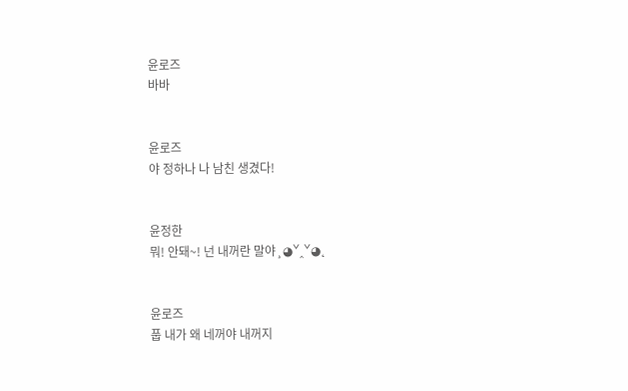윤로즈
바바


윤로즈
야 정하나 나 남친 생겼다!


윤정한
뭐! 안돼~! 넌 내꺼란 말야¸◕ˇ‸ˇ◕˛


윤로즈
풉 내가 왜 네꺼야 내꺼지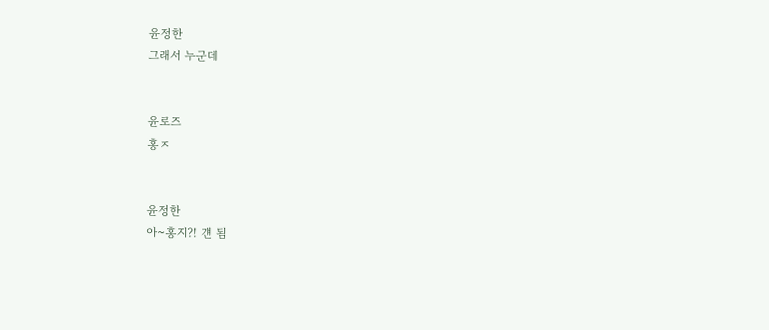윤정한
그래서 누군데


윤로즈
홍ㅈ


윤정한
아~홍지?! 걘 됨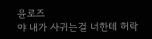윤로즈
야 내가 사귀는걸 너한테 허락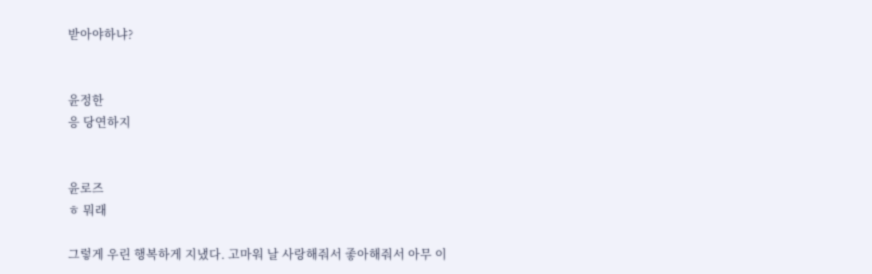받아야하냐?


윤정한
응 당연하지


윤로즈
ㅎ 뭐래

그렇게 우린 행복하게 지냈다. 고마워 날 사랑해줘서 좋아해줘서 아무 이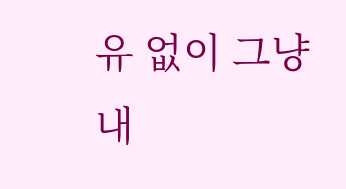유 없이 그냥 내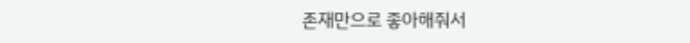존재만으로 좋아해줘서